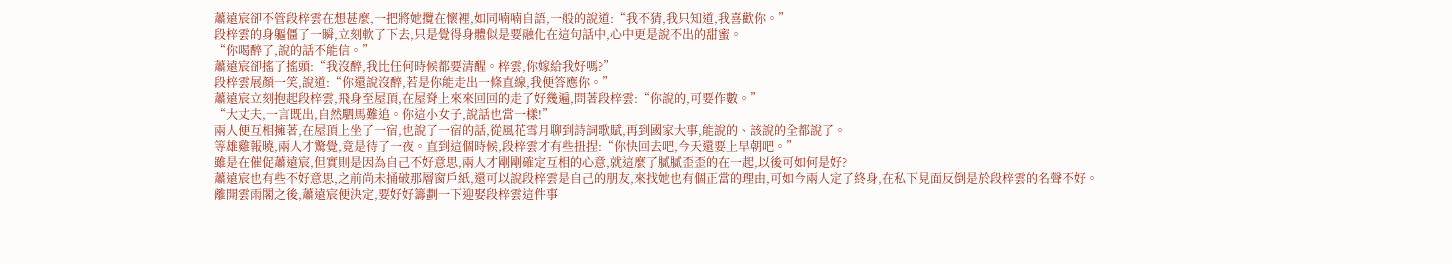蕭遠宸卻不管段梓雲在想甚麼,一把將她攬在懷裡,如同喃喃自語,一般的說道:“我不猜,我只知道,我喜歡你。”
段梓雲的身軀僵了一瞬,立刻軟了下去,只是覺得身體似是要融化在這句話中,心中更是說不出的甜蜜。
“你喝醉了,說的話不能信。”
蕭遠宸卻搖了搖頭:“我沒醉,我比任何時候都要清醒。梓雲,你嫁給我好嗎?”
段梓雲展顏一笑,說道:“你還說沒醉,若是你能走出一條直線,我便答應你。”
蕭遠宸立刻抱起段梓雲,飛身至屋頂,在屋脊上來來回回的走了好幾遍,問著段梓雲:“你說的,可要作數。”
“大丈夫,一言既出,自然駟馬難追。你這小女子,說話也當一樣!”
兩人便互相擁著,在屋頂上坐了一宿,也說了一宿的話,從風花雪月聊到詩詞歌賦,再到國家大事,能說的、該說的全都說了。
等雄雞報曉,兩人才驚覺,竟是待了一夜。直到這個時候,段梓雲才有些扭捏:“你快回去吧,今天還要上早朝吧。”
雖是在催促蕭遠宸,但實則是因為自己不好意思,兩人才剛剛確定互相的心意,就這麼了膩膩歪歪的在一起,以後可如何是好?
蕭遠宸也有些不好意思,之前尚未捅破那層窗戶紙,還可以說段梓雲是自己的朋友,來找她也有個正當的理由,可如今兩人定了終身,在私下見面反倒是於段梓雲的名聲不好。
離開雲雨閣之後,蕭遠宸便決定,要好好籌劃一下迎娶段梓雲這件事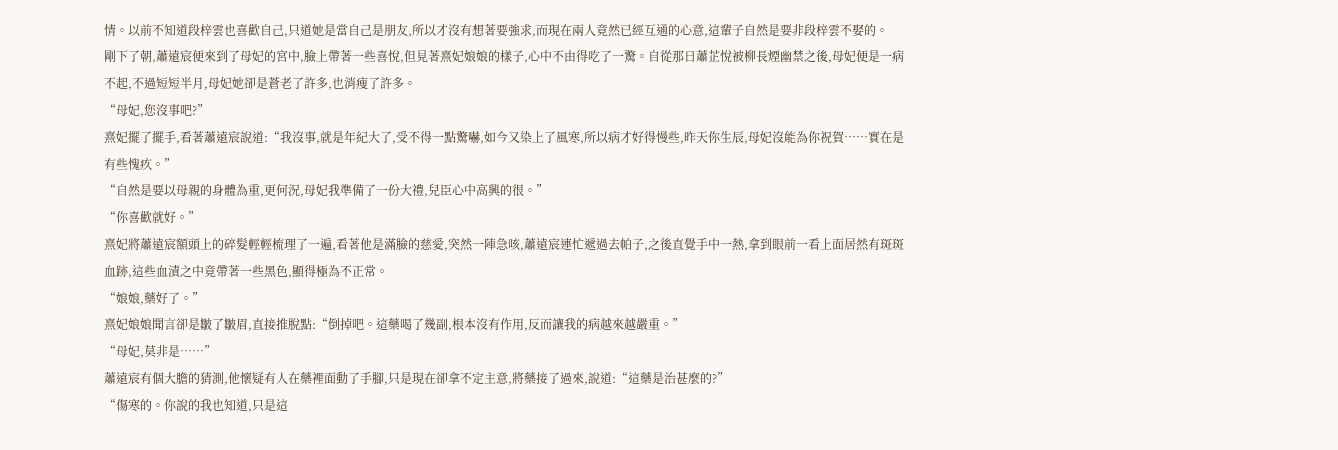情。以前不知道段梓雲也喜歡自己,只道她是當自己是朋友,所以才沒有想著要強求,而現在兩人竟然已經互通的心意,這輩子自然是要非段梓雲不娶的。
剛下了朝,蕭遠宸便來到了母妃的宮中,臉上帶著一些喜悅,但見著熹妃娘娘的樣子,心中不由得吃了一驚。自從那日蕭芷悅被柳長煙幽禁之後,母妃便是一病不起,不過短短半月,母妃她卻是蒼老了許多,也消瘦了許多。
“母妃,您沒事吧?”
熹妃擺了擺手,看著蕭遠宸說道:“我沒事,就是年紀大了,受不得一點驚嚇,如今又染上了風寒,所以病才好得慢些,昨天你生辰,母妃沒能為你祝賀……實在是有些愧疚。”
“自然是要以母親的身體為重,更何況,母妃我準備了一份大禮,兒臣心中高興的很。”
“你喜歡就好。”
熹妃將蕭遠宸額頭上的碎髮輕輕梳理了一遍,看著他是滿臉的慈愛,突然一陣急咳,蕭遠宸連忙遞過去帕子,之後直覺手中一熱,拿到眼前一看上面居然有斑斑血跡,這些血漬之中竟帶著一些黑色,顯得極為不正常。
“娘娘,藥好了。”
熹妃娘娘聞言卻是皺了皺眉,直接推脫點:“倒掉吧。這藥喝了幾副,根本沒有作用,反而讓我的病越來越嚴重。”
“母妃,莫非是……”
蕭遠宸有個大膽的猜測,他懷疑有人在藥裡面動了手腳,只是現在卻拿不定主意,將藥接了過來,說道:“這藥是治甚麼的?”
“傷寒的。你說的我也知道,只是這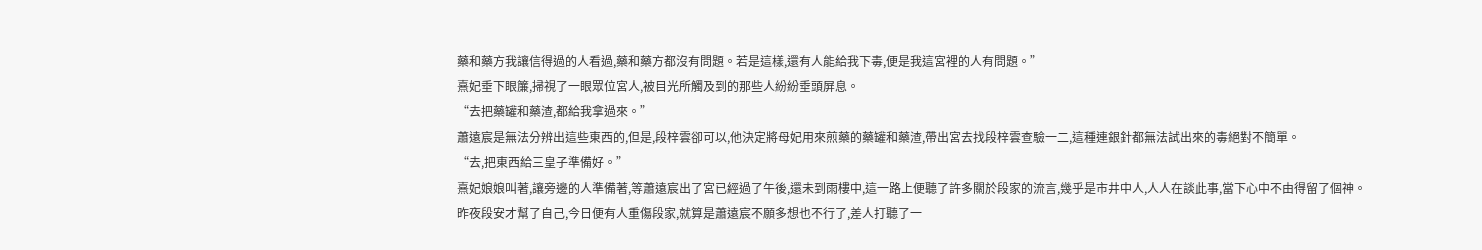藥和藥方我讓信得過的人看過,藥和藥方都沒有問題。若是這樣,還有人能給我下毒,便是我這宮裡的人有問題。”
熹妃垂下眼簾,掃視了一眼眾位宮人,被目光所觸及到的那些人紛紛垂頭屏息。
“去把藥罐和藥渣,都給我拿過來。”
蕭遠宸是無法分辨出這些東西的,但是,段梓雲卻可以,他決定將母妃用來煎藥的藥罐和藥渣,帶出宮去找段梓雲查驗一二,這種連銀針都無法試出來的毒絕對不簡單。
“去,把東西給三皇子準備好。”
熹妃娘娘叫著,讓旁邊的人準備著,等蕭遠宸出了宮已經過了午後,還未到雨樓中,這一路上便聽了許多關於段家的流言,幾乎是市井中人,人人在談此事,當下心中不由得留了個神。
昨夜段安才幫了自己,今日便有人重傷段家,就算是蕭遠宸不願多想也不行了,差人打聽了一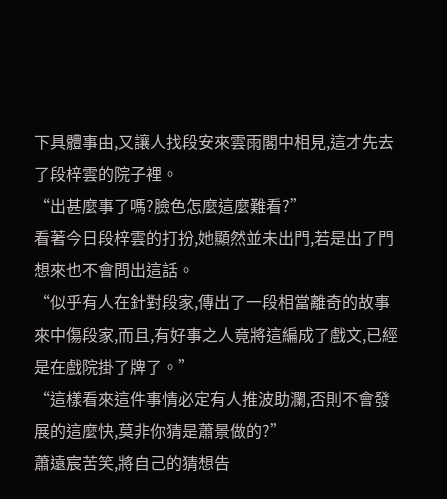下具體事由,又讓人找段安來雲雨閣中相見,這才先去了段梓雲的院子裡。
“出甚麼事了嗎?臉色怎麼這麼難看?”
看著今日段梓雲的打扮,她顯然並未出門,若是出了門想來也不會問出這話。
“似乎有人在針對段家,傳出了一段相當離奇的故事來中傷段家,而且,有好事之人竟將這編成了戲文,已經是在戲院掛了牌了。”
“這樣看來這件事情必定有人推波助瀾,否則不會發展的這麼快,莫非你猜是蕭景做的?”
蕭遠宸苦笑,將自己的猜想告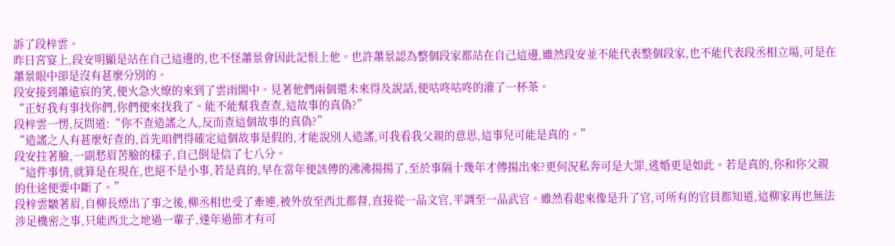訴了段梓雲。
昨日宮宴上,段安明顯是站在自己這邊的,也不怪蕭景會因此記恨上他。也許蕭景認為整個段家都站在自己這邊,雖然段安並不能代表整個段家,也不能代表段丞相立場,可是在蕭景眼中卻是沒有甚麼分別的。
段安接到蕭遠宸的笑,便火急火燎的來到了雲雨閣中。見著他們兩個還未來得及說話,便咕咚咕咚的灌了一杯茶。
“正好我有事找你們,你們便來找我了。能不能幫我查查,這故事的真偽?”
段梓雲一愣,反問道:“你不查造謠之人,反而查這個故事的真偽?”
“造謠之人有甚麼好查的,首先咱們得確定這個故事是假的,才能說別人造謠,可我看我父親的意思,這事兒可能是真的。”
段安拄著臉,一副愁眉苦臉的樣子,自己倒是信了七八分。
“這件事情,就算是在現在,也絕不是小事,若是真的,早在當年便該傳的沸沸揚揚了,至於事隔十幾年才傳揚出來?更何況私奔可是大罪,逃婚更是如此。若是真的,你和你父親的仕途便要中斷了。”
段梓雲皺著眉,自柳長煙出了事之後,柳丞相也受了牽連,被外放至西北都督,直接從一品文官,平調至一品武官。雖然看起來像是升了官,可所有的官員都知道,這柳家再也無法涉足機密之事,只能西北之地過一輩子,逢年過節才有可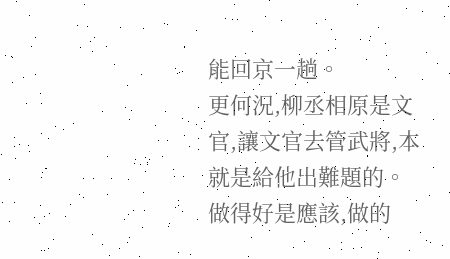能回京一趟。
更何況,柳丞相原是文官,讓文官去管武將,本就是給他出難題的。做得好是應該,做的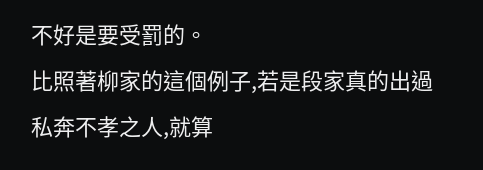不好是要受罰的。
比照著柳家的這個例子,若是段家真的出過私奔不孝之人,就算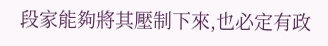段家能夠將其壓制下來,也必定有政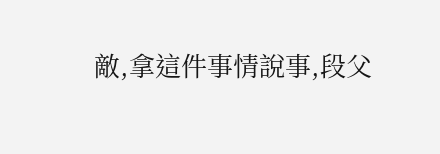敵,拿這件事情說事,段父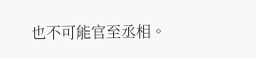也不可能官至丞相。